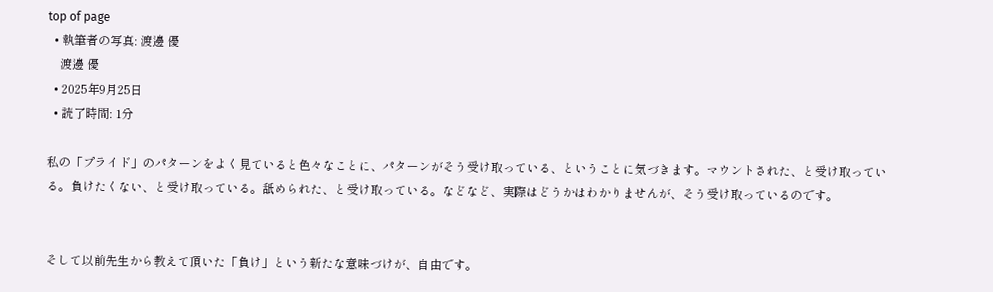top of page
  • 執筆者の写真: 渡邊 優
    渡邊 優
  • 2025年9月25日
  • 読了時間: 1分

私の「プライド」のパターンをよく見ていると色々なことに、パターンがそう受け取っている、ということに気づきます。マウントされた、と受け取っている。負けたくない、と受け取っている。舐められた、と受け取っている。などなど、実際はどうかはわかりませんが、そう受け取っているのです。


そして以前先生から教えて頂いた「負け」という新たな意味づけが、自由です。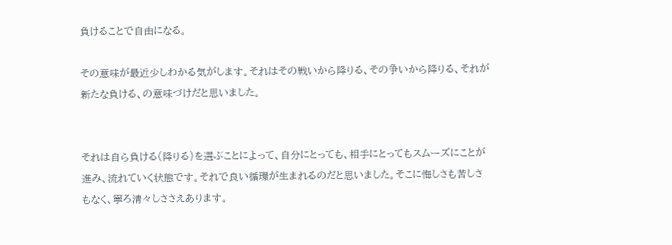負けることで自由になる。

その意味が最近少しわかる気がします。それはその戦いから降りる、その争いから降りる、それが新たな負ける、の意味づけだと思いました。


それは自ら負ける(降りる)を選ぶことによって、自分にとっても、相手にとってもスムーズにことが進み、流れていく状態です。それで良い循環が生まれるのだと思いました。そこに悔しさも苦しさもなく、寧ろ清々しささえあります。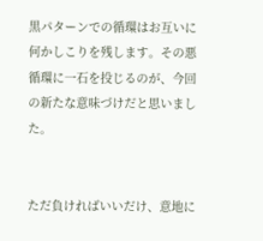黒パターンでの循環はお互いに何かしこりを残します。その悪循環に一石を投じるのが、今回の新たな意味づけだと思いました。


ただ負ければいいだけ、意地に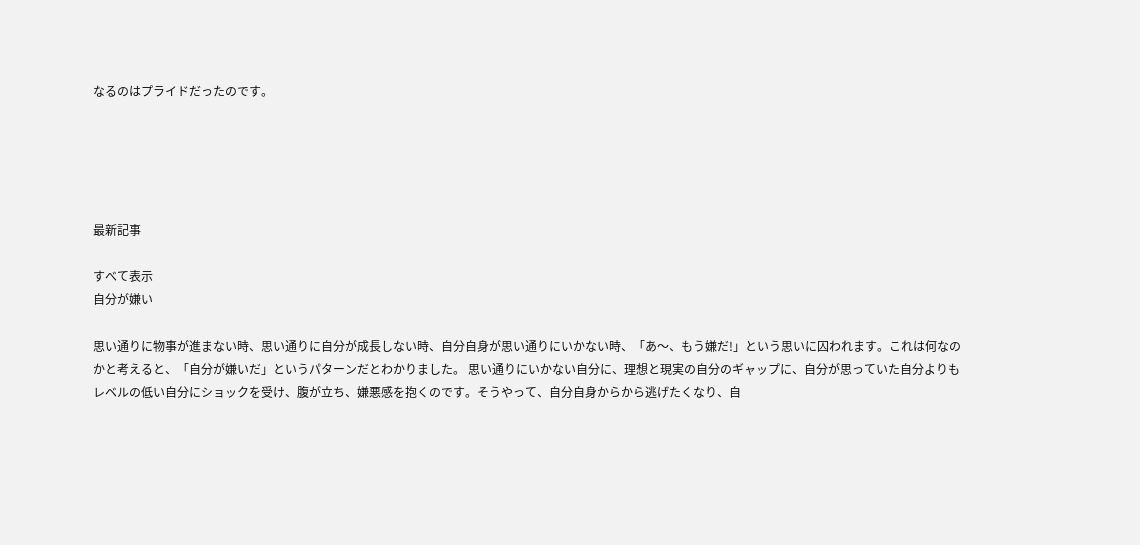なるのはプライドだったのです。





最新記事

すべて表示
自分が嫌い

思い通りに物事が進まない時、思い通りに自分が成長しない時、自分自身が思い通りにいかない時、「あ〜、もう嫌だ!」という思いに囚われます。これは何なのかと考えると、「自分が嫌いだ」というパターンだとわかりました。 思い通りにいかない自分に、理想と現実の自分のギャップに、自分が思っていた自分よりもレベルの低い自分にショックを受け、腹が立ち、嫌悪感を抱くのです。そうやって、自分自身からから逃げたくなり、自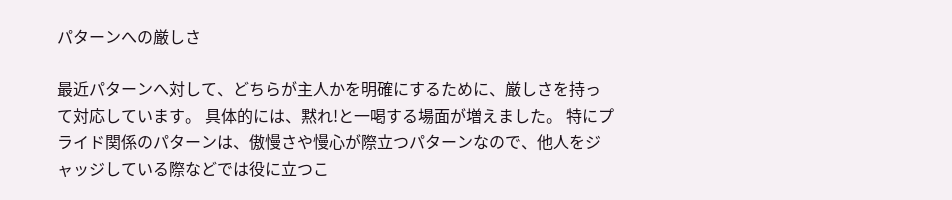パターンへの厳しさ

最近パターンへ対して、どちらが主人かを明確にするために、厳しさを持って対応しています。 具体的には、黙れ!と一喝する場面が増えました。 特にプライド関係のパターンは、傲慢さや慢心が際立つパターンなので、他人をジャッジしている際などでは役に立つこ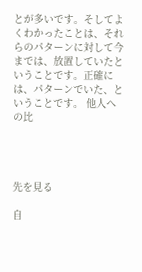とが多いです。そしてよくわかったことは、それらのパターンに対して今までは、放置していたということです。正確には、パターンでいた、ということです。 他人への比




先を見る

自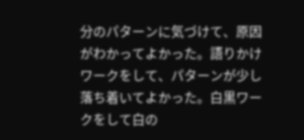分のパターンに気づけて、原因がわかってよかった。語りかけワークをして、パターンが少し落ち着いてよかった。白黒ワークをして白の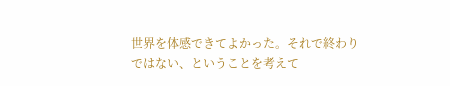世界を体感できてよかった。それで終わりではない、ということを考えて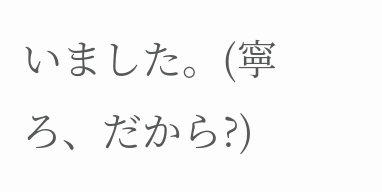いました。(寧ろ、だから?)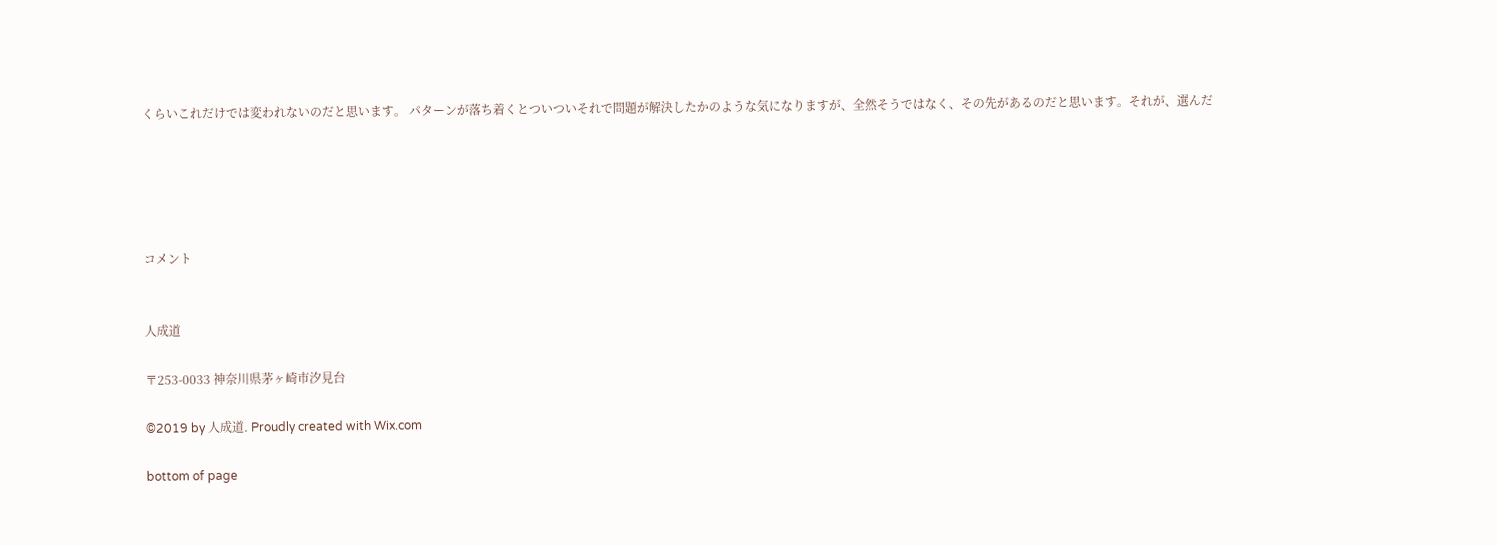くらいこれだけでは変われないのだと思います。 パターンが落ち着くとついついそれで問題が解決したかのような気になりますが、全然そうではなく、その先があるのだと思います。それが、選んだ





コメント


人成道

〒253-0033 神奈川県茅ヶ崎市汐見台

©2019 by 人成道. Proudly created with Wix.com

bottom of page